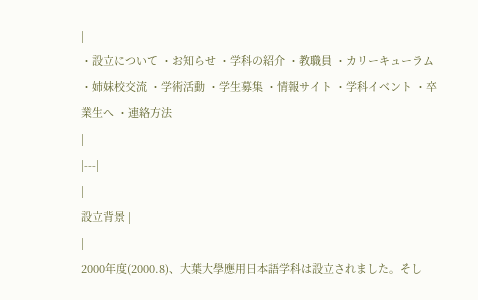|
・設立について ・お知らせ ・学科の紹介 ・教職員 ・カリーキューラム ・姉妹校交流 ・学術活動 ・学生募集 ・情報サイト ・学科イベント ・卒業生へ ・連絡方法
|
|---|
|
設立背景 |
|
2000年度(2000.8)、大葉大學應用日本語学科は設立されました。そし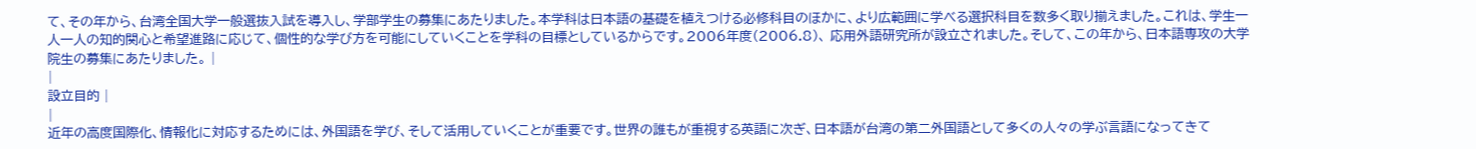て、その年から、台湾全国大学一般選抜入試を導入し、学部学生の募集にあたりました。本学科は日本語の基礎を植えつける必修科目のほかに、より広範囲に学べる選択科目を数多く取り揃えました。これは、学生一人一人の知的関心と希望進路に応じて、個性的な学び方を可能にしていくことを学科の目標としているからです。2006年度(2006.8)、 応用外語研究所が設立されました。そして、この年から、日本語専攻の大学院生の募集にあたりました。 |
|
設立目的 |
|
近年の高度国際化、情報化に対応するためには、外国語を学び、そして活用していくことが重要です。世界の誰もが重視する英語に次ぎ、日本語が台湾の第二外国語として多くの人々の学ぶ言語になってきて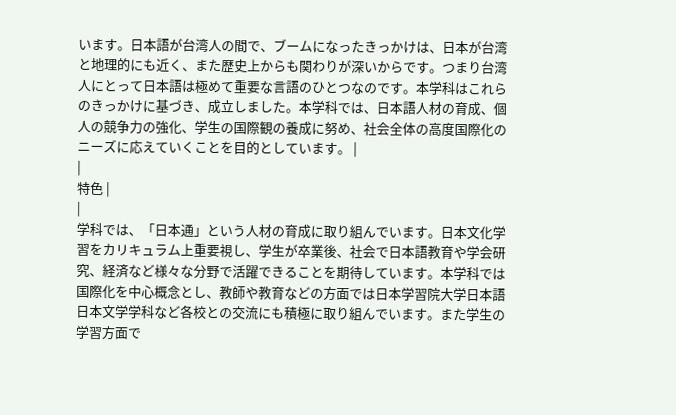います。日本語が台湾人の間で、ブームになったきっかけは、日本が台湾と地理的にも近く、また歴史上からも関わりが深いからです。つまり台湾人にとって日本語は極めて重要な言語のひとつなのです。本学科はこれらのきっかけに基づき、成立しました。本学科では、日本語人材の育成、個人の競争力の強化、学生の国際観の養成に努め、社会全体の高度国際化のニーズに応えていくことを目的としています。 |
|
特色 |
|
学科では、「日本通」という人材の育成に取り組んでいます。日本文化学習をカリキュラム上重要視し、学生が卒業後、社会で日本語教育や学会研究、経済など様々な分野で活躍できることを期待しています。本学科では国際化を中心概念とし、教師や教育などの方面では日本学習院大学日本語日本文学学科など各校との交流にも積極に取り組んでいます。また学生の学習方面で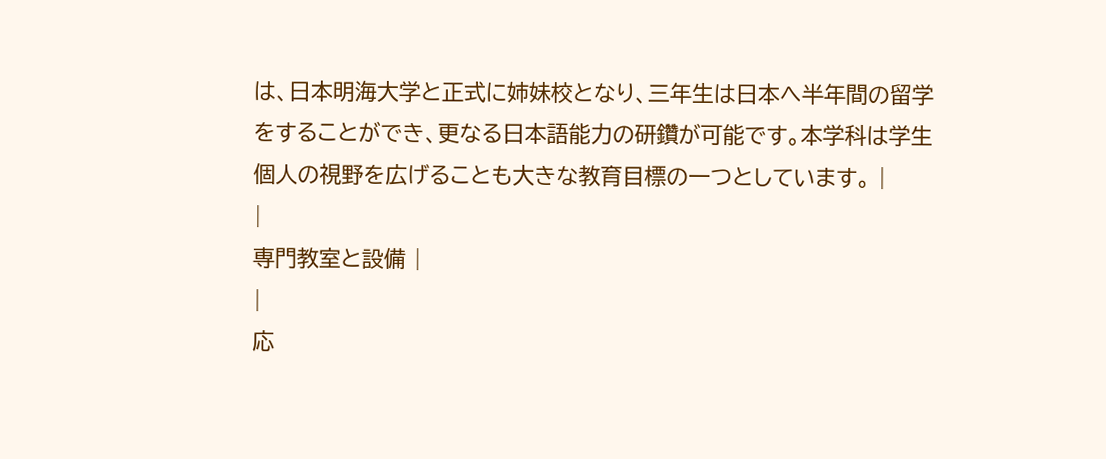は、日本明海大学と正式に姉妹校となり、三年生は日本へ半年間の留学をすることができ、更なる日本語能力の研鑽が可能です。本学科は学生個人の視野を広げることも大きな教育目標の一つとしています。 |
|
専門教室と設備 |
|
応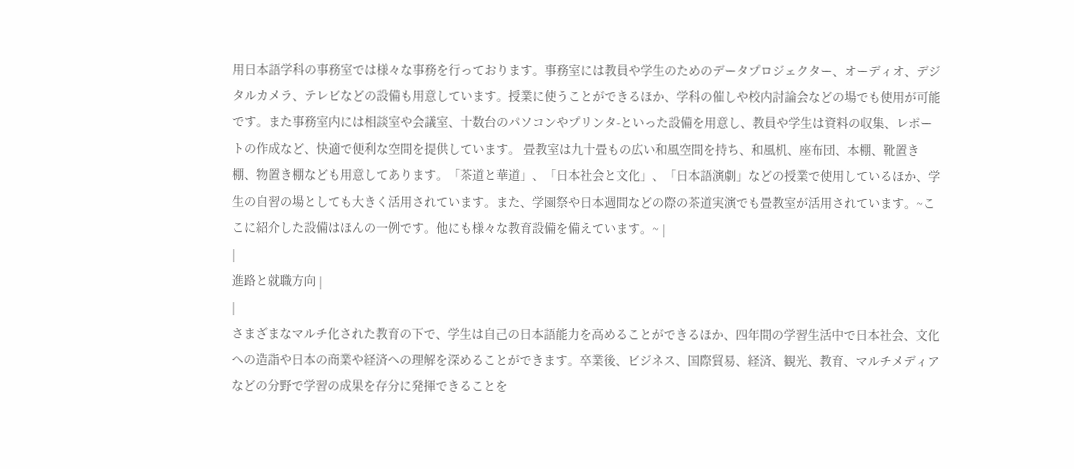用日本語学科の事務室では様々な事務を行っております。事務室には教員や学生のためのデータプロジェクター、オーディオ、デジタルカメラ、テレビなどの設備も用意しています。授業に使うことができるほか、学科の催しや校内討論会などの場でも使用が可能です。また事務室内には相談室や会議室、十数台のパソコンやプリンタ-といった設備を用意し、教員や学生は資料の収集、レポートの作成など、快適で便利な空間を提供しています。 畳教室は九十畳もの広い和風空間を持ち、和風机、座布団、本棚、靴置き棚、物置き棚なども用意してあります。「茶道と華道」、「日本社会と文化」、「日本語演劇」などの授業で使用しているほか、学生の自習の場としても大きく活用されています。また、学園祭や日本週間などの際の茶道実演でも畳教室が活用されています。~ここに紹介した設備はほんの一例です。他にも様々な教育設備を備えています。~ |
|
進路と就職方向 |
|
さまざまなマルチ化された教育の下で、学生は自己の日本語能力を高めることができるほか、四年間の学習生活中で日本社会、文化への造詣や日本の商業や経済への理解を深めることができます。卒業後、ビジネス、国際貿易、経済、観光、教育、マルチメディアなどの分野で学習の成果を存分に発揮できることを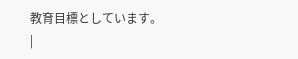教育目標としています。 |